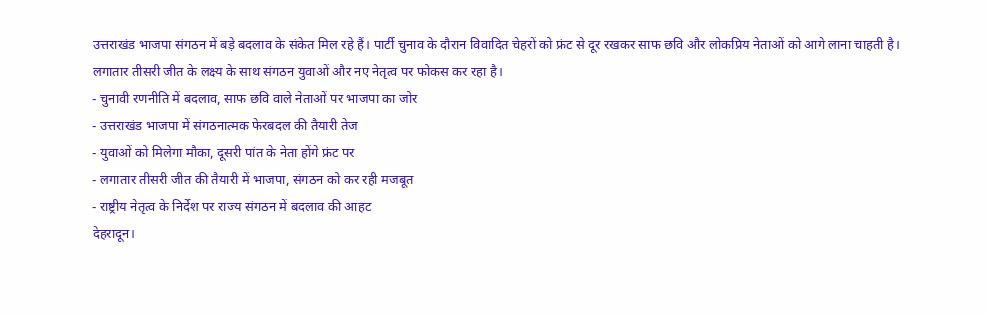उत्तराखंड भाजपा संगठन में बड़े बदलाव के संकेत मिल रहे हैं। पार्टी चुनाव के दौरान विवादित चेहरों को फ्रंट से दूर रखकर साफ छवि और लोकप्रिय नेताओं को आगे लाना चाहती है। लगातार तीसरी जीत के लक्ष्य के साथ संगठन युवाओं और नए नेतृत्व पर फोकस कर रहा है।
- चुनावी रणनीति में बदलाव, साफ छवि वाले नेताओं पर भाजपा का जोर
- उत्तराखंड भाजपा में संगठनात्मक फेरबदल की तैयारी तेज
- युवाओं को मिलेगा मौका, दूसरी पांत के नेता होंगे फ्रंट पर
- लगातार तीसरी जीत की तैयारी में भाजपा, संगठन को कर रही मजबूत
- राष्ट्रीय नेतृत्व के निर्देश पर राज्य संगठन में बदलाव की आहट
देहरादून।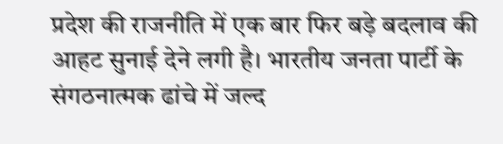प्रदेश की राजनीति में एक बार फिर बड़े बदलाव की आहट सुनाई देने लगी है। भारतीय जनता पार्टी के संगठनात्मक ढांचे में जल्द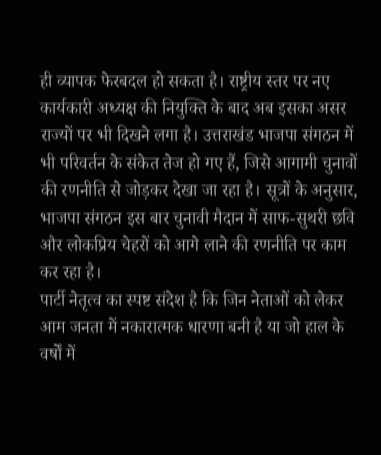ही व्यापक फेरबदल हो सकता है। राष्ट्रीय स्तर पर नए कार्यकारी अध्यक्ष की नियुक्ति के बाद अब इसका असर राज्यों पर भी दिखने लगा है। उत्तराखंड भाजपा संगठन में भी परिवर्तन के संकेत तेज हो गए हैं, जिसे आगामी चुनावों की रणनीति से जोड़कर देखा जा रहा है। सूत्रों के अनुसार, भाजपा संगठन इस बार चुनावी मैदान में साफ-सुथरी छवि और लोकप्रिय चेहरों को आगे लाने की रणनीति पर काम कर रहा है।
पार्टी नेतृत्व का स्पष्ट संदेश है कि जिन नेताओं को लेकर आम जनता में नकारात्मक धारणा बनी है या जो हाल के वर्षों में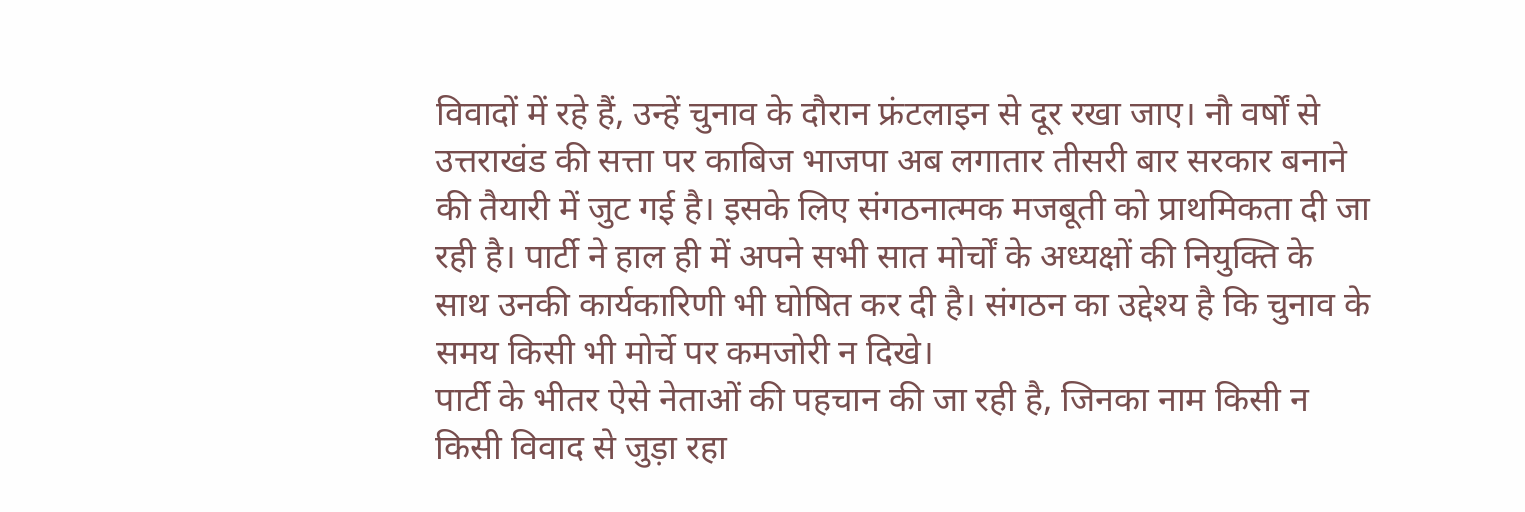विवादों में रहे हैं, उन्हें चुनाव के दौरान फ्रंटलाइन से दूर रखा जाए। नौ वर्षों से उत्तराखंड की सत्ता पर काबिज भाजपा अब लगातार तीसरी बार सरकार बनाने की तैयारी में जुट गई है। इसके लिए संगठनात्मक मजबूती को प्राथमिकता दी जा रही है। पार्टी ने हाल ही में अपने सभी सात मोर्चों के अध्यक्षों की नियुक्ति के साथ उनकी कार्यकारिणी भी घोषित कर दी है। संगठन का उद्देश्य है कि चुनाव के समय किसी भी मोर्चे पर कमजोरी न दिखे।
पार्टी के भीतर ऐसे नेताओं की पहचान की जा रही है, जिनका नाम किसी न किसी विवाद से जुड़ा रहा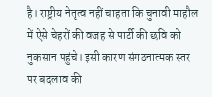है। राष्ट्रीय नेतृत्व नहीं चाहता कि चुनावी माहौल में ऐसे चेहरों की वजह से पार्टी की छवि को नुकसान पहुंचे। इसी कारण संगठनात्मक स्तर पर बदलाव की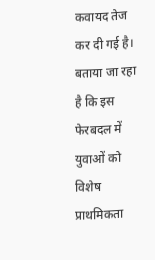कवायद तेज कर दी गई है। बताया जा रहा है कि इस फेरबदल में युवाओं को विशेष प्राथमिकता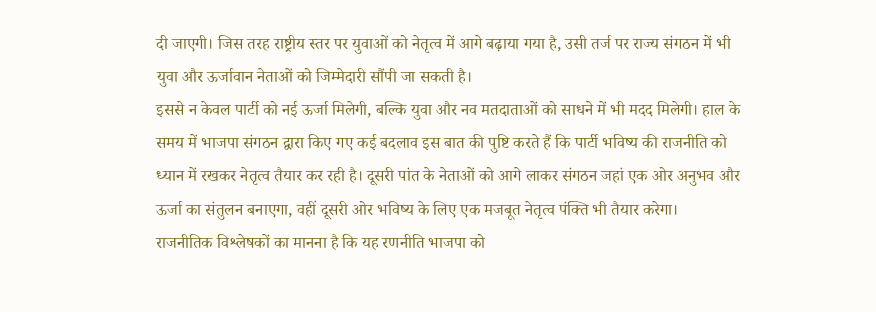दी जाएगी। जिस तरह राष्ट्रीय स्तर पर युवाओं को नेतृत्व में आगे बढ़ाया गया है, उसी तर्ज पर राज्य संगठन में भी युवा और ऊर्जावान नेताओं को जिम्मेदारी सौंपी जा सकती है।
इससे न केवल पार्टी को नई ऊर्जा मिलेगी, बल्कि युवा और नव मतदाताओं को साधने में भी मदद मिलेगी। हाल के समय में भाजपा संगठन द्वारा किए गए कई बदलाव इस बात की पुष्टि करते हैं कि पार्टी भविष्य की राजनीति को ध्यान में रखकर नेतृत्व तैयार कर रही है। दूसरी पांत के नेताओं को आगे लाकर संगठन जहां एक ओर अनुभव और ऊर्जा का संतुलन बनाएगा, वहीं दूसरी ओर भविष्य के लिए एक मजबूत नेतृत्व पंक्ति भी तैयार करेगा।
राजनीतिक विश्लेषकों का मानना है कि यह रणनीति भाजपा को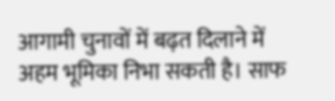आगामी चुनावों में बढ़त दिलाने में अहम भूमिका निभा सकती है। साफ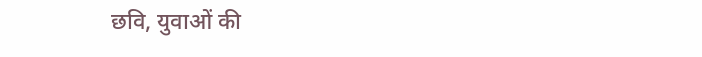छवि, युवाओं की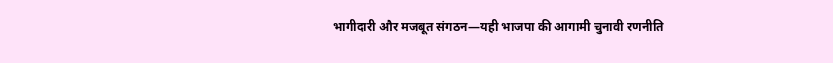भागीदारी और मजबूत संगठन—यही भाजपा की आगामी चुनावी रणनीति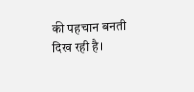की पहचान बनती दिख रही है।